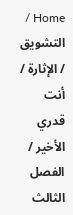Home / التشويق / الإثارة / أنت قدري الأخير / الفصل الثالث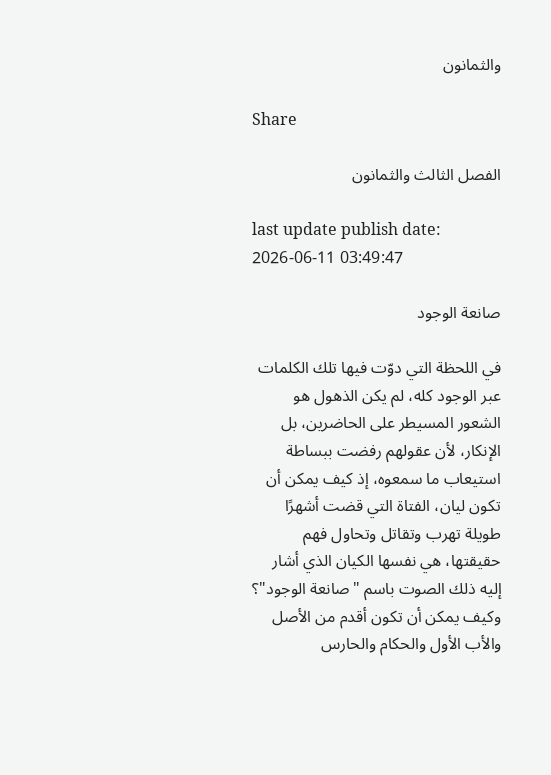والثمانون

Share

الفصل الثالث والثمانون

last update publish date: 2026-06-11 03:49:47

صانعة الوجود

في اللحظة التي دوّت فيها تلك الكلمات عبر الوجود كله، لم يكن الذهول هو الشعور المسيطر على الحاضرين، بل الإنكار، لأن عقولهم رفضت ببساطة استيعاب ما سمعوه، إذ كيف يمكن أن تكون ليان، الفتاة التي قضت أشهرًا طويلة تهرب وتقاتل وتحاول فهم حقيقتها، هي نفسها الكيان الذي أشار إليه ذلك الصوت باسم "صانعة الوجود"؟ وكيف يمكن أن تكون أقدم من الأصل والأب الأول والحكام والحارس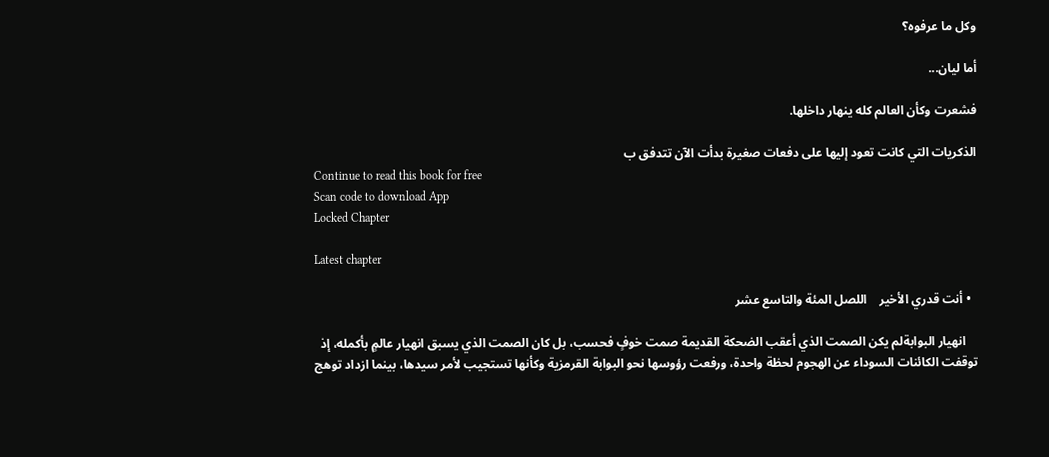وكل ما عرفوه؟

أما ليان...

فشعرت وكأن العالم كله ينهار داخلها.

الذكريات التي كانت تعود إليها على دفعات صغيرة بدأت الآن تتدفق ب
Continue to read this book for free
Scan code to download App
Locked Chapter

Latest chapter

  • أنت قدري الأخير    اللصل المئة والتاسع عشر

    انهيار البوابةلم يكن الصمت الذي أعقب الضحكة القديمة صمت خوفٍ فحسب، بل كان الصمت الذي يسبق انهيار عالمٍ بأكمله، إذ توقفت الكائنات السوداء عن الهجوم لحظة واحدة، ورفعت رؤوسها نحو البوابة القرمزية وكأنها تستجيب لأمر سيدها، بينما ازداد توهج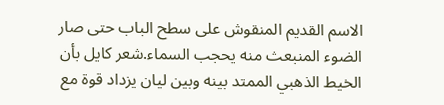الاسم القديم المنقوش على سطح الباب حتى صار الضوء المنبعث منه يحجب السماء.شعر كايل بأن الخيط الذهبي الممتد بينه وبين ليان يزداد قوة مع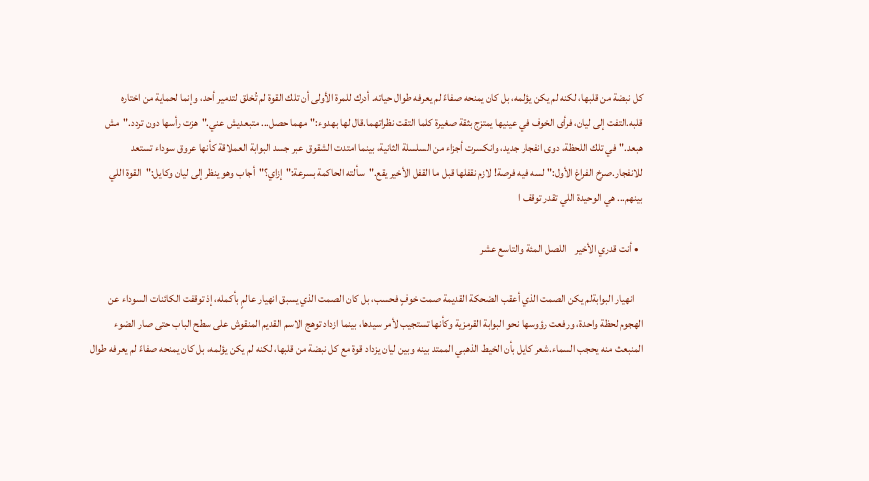كل نبضة من قلبها، لكنه لم يكن يؤلمه، بل كان يمنحه صفاءً لم يعرفه طوال حياته. أدرك للمرة الأولى أن تلك القوة لم تُخلق لتدمير أحد، وإنما لحماية من اختاره قلبه.التفت إلى ليان، فرأى الخوف في عينيها يمتزج بثقة صغيرة كلما التقت نظراتهما.قال لها بهدوء:"مهما حصل... متبعديش عني."هزت رأسها دون تردد."مش هبعد."في تلك اللحظة، دوى انفجار جديد، وانكسرت أجزاء من السلسلة الثانية، بينما امتدت الشقوق عبر جسد البوابة العملاقة كأنها عروق سوداء تستعد للانفجار.صرخ الفراغ الأول:"لسه فيه فرصة! لازم نقفلها قبل ما القفل الأخير يقع."سألته الحاكمة بسرعة:"إزاي؟"أجاب وهو ينظر إلى ليان وكايل:"القوة اللي بينهم... هي الوحيدة اللي تقدر توقف ا

  • أنت قدري الأخير    اللصل المئة والتاسع عشر

    انهيار البوابةلم يكن الصمت الذي أعقب الضحكة القديمة صمت خوفٍ فحسب، بل كان الصمت الذي يسبق انهيار عالمٍ بأكمله، إذ توقفت الكائنات السوداء عن الهجوم لحظة واحدة، ورفعت رؤوسها نحو البوابة القرمزية وكأنها تستجيب لأمر سيدها، بينما ازداد توهج الاسم القديم المنقوش على سطح الباب حتى صار الضوء المنبعث منه يحجب السماء.شعر كايل بأن الخيط الذهبي الممتد بينه وبين ليان يزداد قوة مع كل نبضة من قلبها، لكنه لم يكن يؤلمه، بل كان يمنحه صفاءً لم يعرفه طوال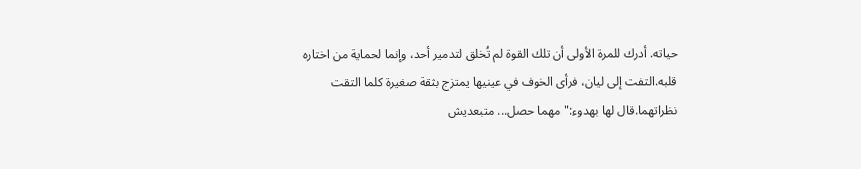حياته. أدرك للمرة الأولى أن تلك القوة لم تُخلق لتدمير أحد، وإنما لحماية من اختاره قلبه.التفت إلى ليان، فرأى الخوف في عينيها يمتزج بثقة صغيرة كلما التقت نظراتهما.قال لها بهدوء:"مهما حصل... متبعديش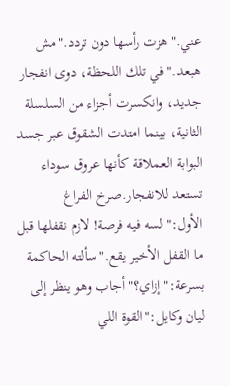عني."هزت رأسها دون تردد."مش هبعد."في تلك اللحظة، دوى انفجار جديد، وانكسرت أجزاء من السلسلة الثانية، بينما امتدت الشقوق عبر جسد البوابة العملاقة كأنها عروق سوداء تستعد للانفجار.صرخ الفراغ الأول:"لسه فيه فرصة! لازم نقفلها قبل ما القفل الأخير يقع."سألته الحاكمة بسرعة:"إزاي؟"أجاب وهو ينظر إلى ليان وكايل:"القوة اللي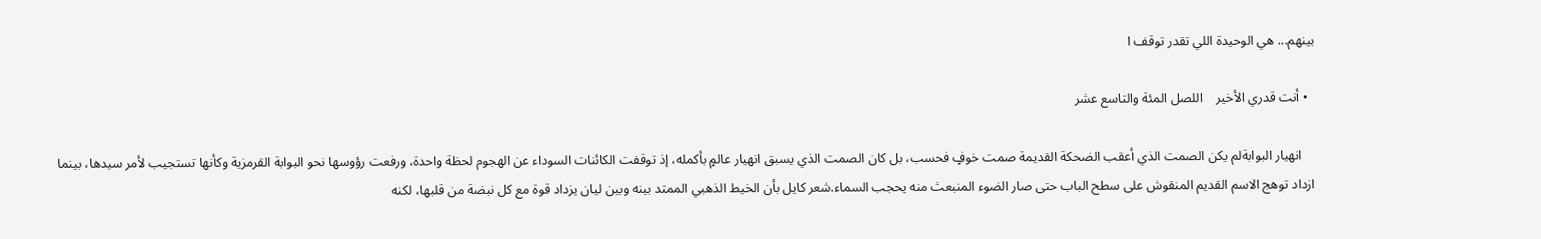بينهم... هي الوحيدة اللي تقدر توقف ا

  • أنت قدري الأخير    اللصل المئة والتاسع عشر

    انهيار البوابةلم يكن الصمت الذي أعقب الضحكة القديمة صمت خوفٍ فحسب، بل كان الصمت الذي يسبق انهيار عالمٍ بأكمله، إذ توقفت الكائنات السوداء عن الهجوم لحظة واحدة، ورفعت رؤوسها نحو البوابة القرمزية وكأنها تستجيب لأمر سيدها، بينما ازداد توهج الاسم القديم المنقوش على سطح الباب حتى صار الضوء المنبعث منه يحجب السماء.شعر كايل بأن الخيط الذهبي الممتد بينه وبين ليان يزداد قوة مع كل نبضة من قلبها، لكنه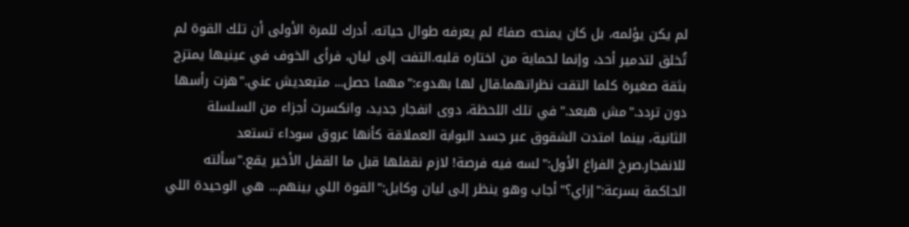لم يكن يؤلمه، بل كان يمنحه صفاءً لم يعرفه طوال حياته. أدرك للمرة الأولى أن تلك القوة لم تُخلق لتدمير أحد، وإنما لحماية من اختاره قلبه.التفت إلى ليان، فرأى الخوف في عينيها يمتزج بثقة صغيرة كلما التقت نظراتهما.قال لها بهدوء:"مهما حصل... متبعديش عني."هزت رأسها دون تردد."مش هبعد."في تلك اللحظة، دوى انفجار جديد، وانكسرت أجزاء من السلسلة الثانية، بينما امتدت الشقوق عبر جسد البوابة العملاقة كأنها عروق سوداء تستعد للانفجار.صرخ الفراغ الأول:"لسه فيه فرصة! لازم نقفلها قبل ما القفل الأخير يقع."سألته الحاكمة بسرعة:"إزاي؟"أجاب وهو ينظر إلى ليان وكايل:"القوة اللي بينهم... هي الوحيدة اللي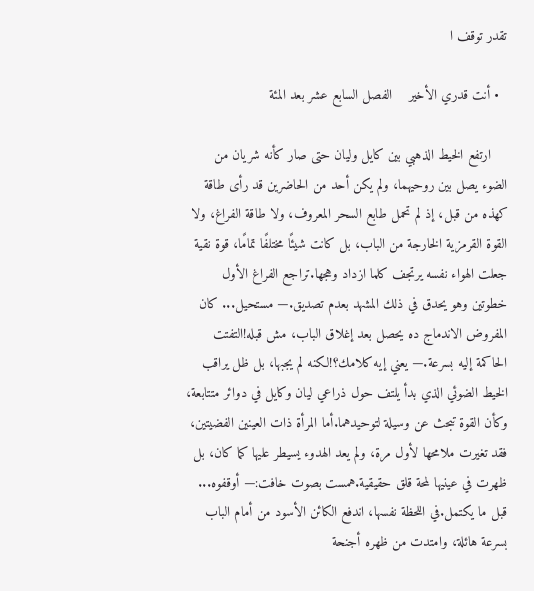تقدر توقف ا

  • أنت قدري الأخير    الفصل السابع عشر بعد المئة

    ارتفع الخيط الذهبي بين كايل وليان حتى صار كأنه شريان من الضوء يصل بين روحيهما، ولم يكن أحد من الحاضرين قد رأى طاقة كهذه من قبل، إذ لم تحمل طابع السحر المعروف، ولا طاقة الفراغ، ولا القوة القرمزية الخارجة من الباب، بل كانت شيئًا مختلفًا تمامًا، قوة نقية جعلت الهواء نفسه يرتجف كلما ازداد وهجها.تراجع الفراغ الأول خطوتين وهو يحدق في ذلك المشهد بعدم تصديق.— مستحيل... كان المفروض الاندماج ده يحصل بعد إغلاق الباب، مش قبله!التفتت الحاكمة إليه بسرعة.— يعني إيه كلامك؟!لكنه لم يجبها، بل ظل يراقب الخيط الضوئي الذي بدأ يلتف حول ذراعي ليان وكايل في دوائر متتابعة، وكأن القوة تبحث عن وسيلة لتوحيدهما.أما المرأة ذات العينين الفضيتين، فقد تغيرت ملامحها لأول مرة، ولم يعد الهدوء يسيطر عليها كما كان، بل ظهرت في عينيها لمحة قلق حقيقية.همست بصوت خافت:— أوقفوه... قبل ما يكتمل.في اللحظة نفسها، اندفع الكائن الأسود من أمام الباب بسرعة هائلة، وامتدت من ظهره أجنحة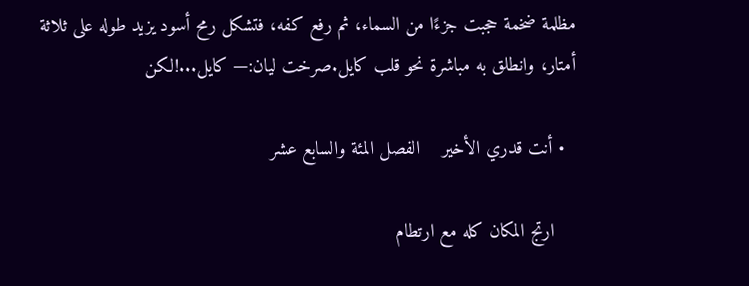مظلمة ضخمة حجبت جزءًا من السماء، ثم رفع كفه، فتشكل رمح أسود يزيد طوله على ثلاثة أمتار، وانطلق به مباشرة نحو قلب كايل.صرخت ليان:— كايل...!لكن

  • أنت قدري الأخير    الفصل المئة والسابع عشر

    ارتج المكان كله مع ارتطام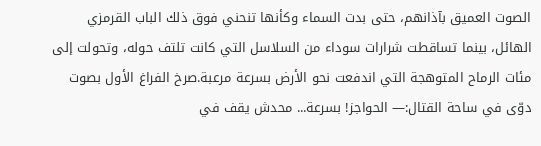الصوت العميق بآذانهم، حتى بدت السماء وكأنها تنحني فوق ذلك الباب القرمزي الهائل، بينما تساقطت شرارات سوداء من السلاسل التي كانت تلتف حوله، وتحولت إلى مئات الرماح المتوهجة التي اندفعت نحو الأرض بسرعة مرعبة.صرخ الفراغ الأول بصوت دوّى في ساحة القتال:— الحواجز! بسرعة... محدش يقف في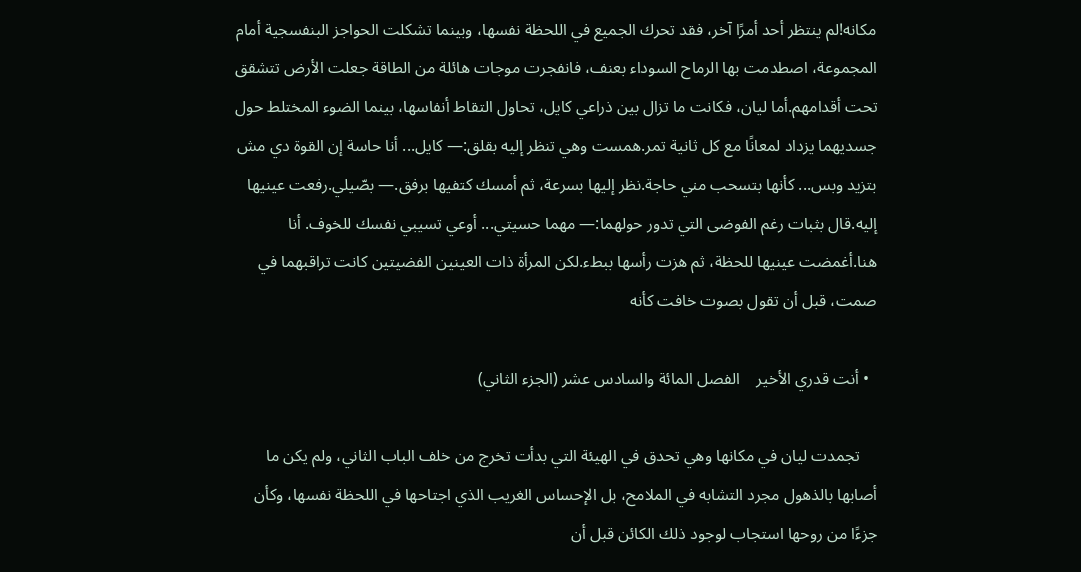مكانه!لم ينتظر أحد أمرًا آخر، فقد تحرك الجميع في اللحظة نفسها، وبينما تشكلت الحواجز البنفسجية أمام المجموعة، اصطدمت بها الرماح السوداء بعنف، فانفجرت موجات هائلة من الطاقة جعلت الأرض تتشقق تحت أقدامهم.أما ليان، فكانت ما تزال بين ذراعي كايل، تحاول التقاط أنفاسها، بينما الضوء المختلط حول جسديهما يزداد لمعانًا مع كل ثانية تمر.همست وهي تنظر إليه بقلق:— كايل... أنا حاسة إن القوة دي مش بتزيد وبس... كأنها بتسحب مني حاجة.نظر إليها بسرعة، ثم أمسك كتفيها برفق.— بصّيلي.رفعت عينيها إليه.قال بثبات رغم الفوضى التي تدور حولهما:— مهما حسيتي... أوعي تسيبي نفسك للخوف. أنا هنا.أغمضت عينيها للحظة، ثم هزت رأسها ببطء.لكن المرأة ذات العينين الفضيتين كانت تراقبهما في صمت، قبل أن تقول بصوت خافت كأنه

  • أنت قدري الأخير    الفصل المائة والسادس عشر (الجزء الثاني)

    تجمدت ليان في مكانها وهي تحدق في الهيئة التي بدأت تخرج من خلف الباب الثاني، ولم يكن ما أصابها بالذهول مجرد التشابه في الملامح، بل الإحساس الغريب الذي اجتاحها في اللحظة نفسها، وكأن جزءًا من روحها استجاب لوجود ذلك الكائن قبل أن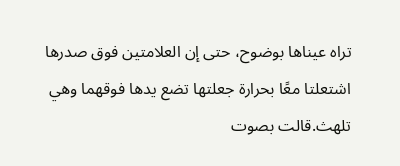تراه عيناها بوضوح، حتى إن العلامتين فوق صدرها اشتعلتا معًا بحرارة جعلتها تضع يدها فوقهما وهي تلهث.قالت بصوت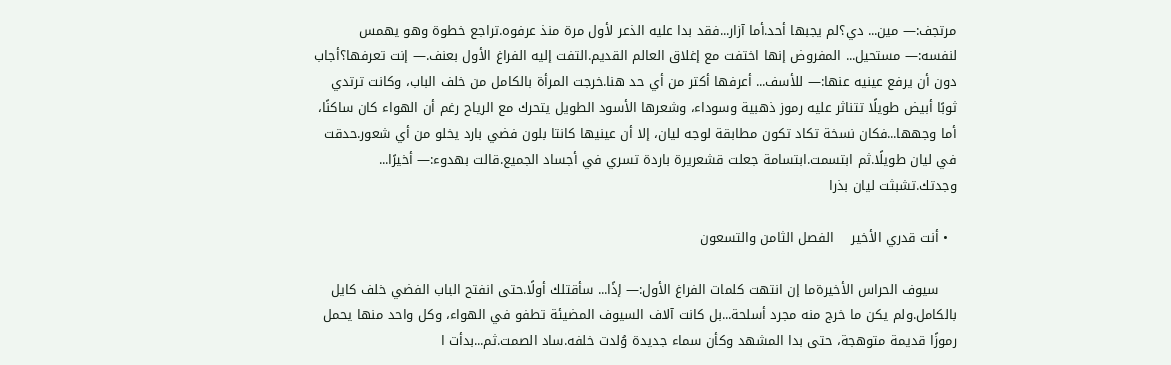مرتجف:— مين... دي؟لم يجبها أحد.أما آزار...فقد بدا عليه الذعر لأول مرة منذ عرفوه.تراجع خطوة وهو يهمس لنفسه:— مستحيل... المفروض إنها اختفت مع إغلاق العالم القديم.التفت إليه الفراغ الأول بعنف.— إنت تعرفها؟أجاب دون أن يرفع عينيه عنها:— للأسف... أعرفها أكتر من أي حد هنا.خرجت المرأة بالكامل من خلف الباب، وكانت ترتدي ثوبًا أبيض طويلًا تتناثر عليه رموز ذهبية وسوداء، وشعرها الأسود الطويل يتحرك مع الرياح رغم أن الهواء كان ساكنًا، أما وجهها...فكان نسخة تكاد تكون مطابقة لوجه ليان، إلا أن عينيها كانتا بلون فضي بارد يخلو من أي شعور.حدقت في ليان طويلًا.ثم ابتسمت.ابتسامة جعلت قشعريرة باردة تسري في أجساد الجميع.قالت بهدوء:— أخيرًا... وجدتك.تشبثت ليان بذرا

  • أنت قدري الأخير    الفصل الثامن والتسعون

    سيوف الحراس الأخيرةما إن انتهت كلمات الفراغ الأول:— إذًا... سأقتلك أولًا.حتى انفتح الباب الفضي خلف كايل بالكامل.ولم يكن ما خرج منه مجرد أسلحة...بل كانت آلاف السيوف المضيئة تطفو في الهواء، وكل واحد منها يحمل رموزًا قديمة متوهجة، حتى بدا المشهد وكأن سماء جديدة وُلدت خلفه.ساد الصمت.ثم...بدأت ا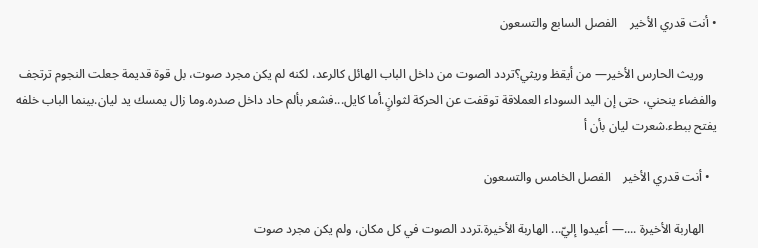• أنت قدري الأخير    الفصل السابع والتسعون

    وريث الحارس الأخير— من أيقظ وريثي؟تردد الصوت من داخل الباب الهائل كالرعد، لكنه لم يكن مجرد صوت، بل قوة قديمة جعلت النجوم ترتجف والفضاء ينحني، حتى إن اليد السوداء العملاقة توقفت عن الحركة لثوانٍ.أما كايل...فشعر بألم حاد داخل صدره.وما زال يمسك يد ليان.بينما الباب خلفه يفتح ببطء.شعرت ليان بأن أ

  • أنت قدري الأخير    الفصل الخامس والتسعون

    الهاربة الأخيرة ....— أعيدوا إليّ... الهاربة الأخيرة.تردد الصوت في كل مكان، ولم يكن مجرد صوت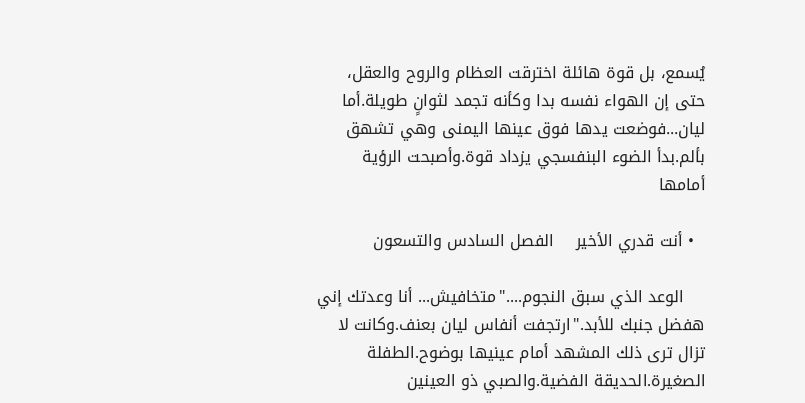يُسمع، بل قوة هائلة اخترقت العظام والروح والعقل، حتى إن الهواء نفسه بدا وكأنه تجمد لثوانٍ طويلة.أما ليان...فوضعت يدها فوق عينها اليمنى وهي تشهق بألم.بدأ الضوء البنفسجي يزداد قوة.وأصبحت الرؤية أمامها

  • أنت قدري الأخير    الفصل السادس والتسعون

    الوعد الذي سبق النجوم...."متخافيش... أنا وعدتك إني هفضل جنبك للأبد."ارتجفت أنفاس ليان بعنف.وكانت لا تزال ترى ذلك المشهد أمام عينيها بوضوح.الطفلة الصغيرة.الحديقة الفضية.والصبي ذو العينين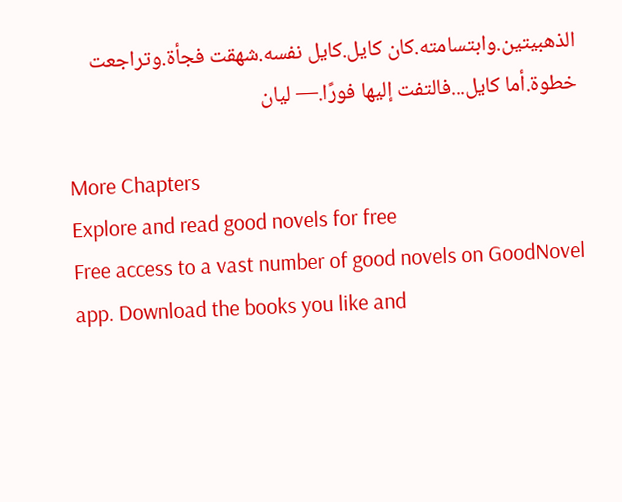الذهبيتين.وابتسامته.كان كايل.كايل نفسه.شهقت فجأة.وتراجعت خطوة.أما كايل...فالتفت إليها فورًا.— ليان

More Chapters
Explore and read good novels for free
Free access to a vast number of good novels on GoodNovel app. Download the books you like and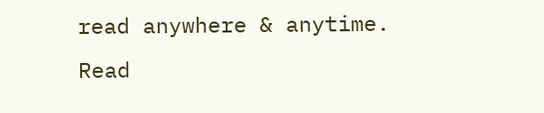read anywhere & anytime.
Read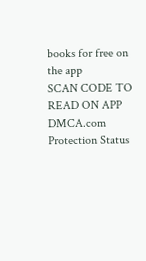books for free on the app
SCAN CODE TO READ ON APP
DMCA.com Protection Status